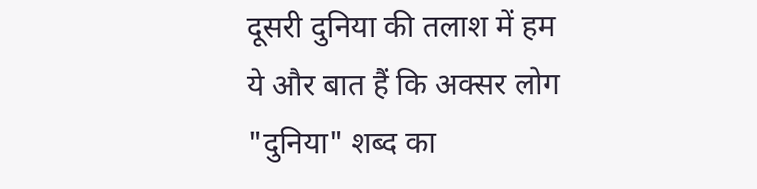दूसरी दुनिया की तलाश में हम
ये और बात हैं कि अक्सर लोग "दुनिया" शब्द का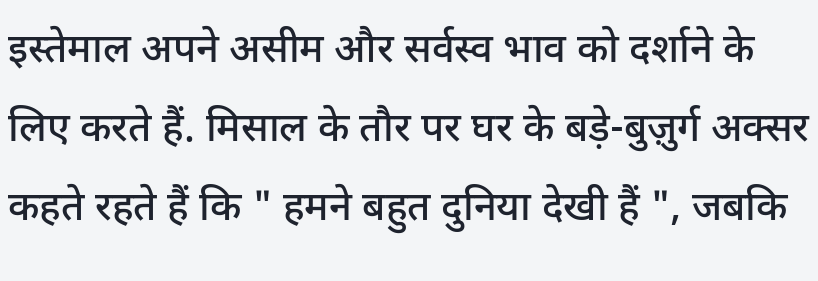इस्तेमाल अपने असीम और सर्वस्व भाव को दर्शाने के लिए करते हैं. मिसाल के तौर पर घर के बड़े-बुज़ुर्ग अक्सर कहते रहते हैं कि " हमने बहुत दुनिया देखी हैं ", जबकि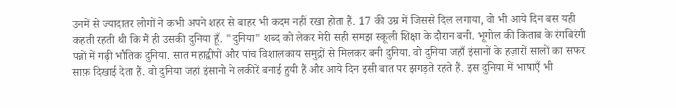उनमें से ज्यादातर लोगों ने कभी अपने शहर से बाहर भी कदम नहीं रखा होता हैं. 17 की उम्र में जिससे दिल लगाया, वो भी आये दिन बस यही कहती रहती थी कि मैं ही उसकी दुनिया हूँ. "दुनिया" शब्द को लेकर मेरी सही समझ स्कूली शिक्षा के दौरान बनी. भूगोल की किताब के रंगबिरंगी पन्नों में गढ़ी भौतिक दुनिया. सात महाद्वीपों और पांच विशालकाय समुद्रों से मिलकर बनी दुनिया. वो दुनिया जहाँ इंसानों के हज़ारों सालों का सफर साफ़ दिखाई देता हैं. वो दुनिया जहां इंसानो ने लकीरें बनाई हुयी हैं और आये दिन इसी बात पर झगड़ते रहते हैं. इस दुनिया में भाषाएँ भी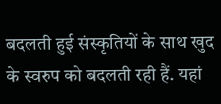बदलती हुई संस्कृतियों के साथ खुद के स्वरुप को बदलती रही हैं. यहां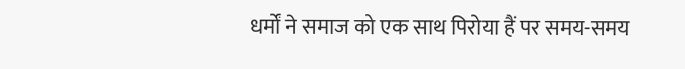धर्मों ने समाज को एक साथ पिरोया हैं पर समय-समय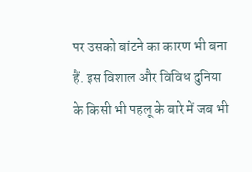पर उसको बांटने का कारण भी बना हैं. इस विशाल और विविध दुनिया के किसी भी पहलू के बारे में जब भी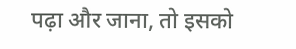पढ़ा और जाना, तो इसको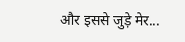और इससे जुड़े मेर...